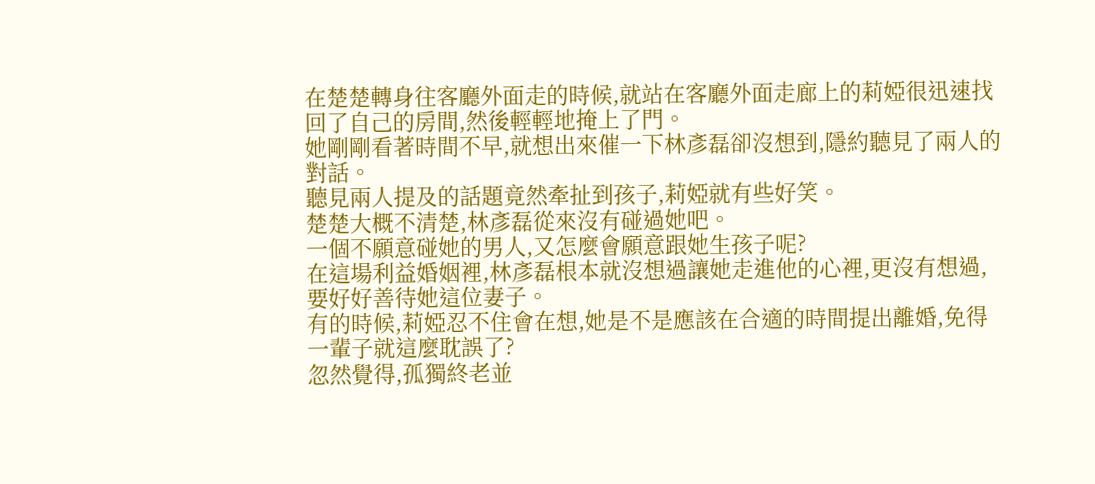在楚楚轉身往客廳外面走的時候,就站在客廳外面走廊上的莉婭很迅速找回了自己的房間,然後輕輕地掩上了門。
她剛剛看著時間不早,就想出來催一下林彥磊卻沒想到,隱約聽見了兩人的對話。
聽見兩人提及的話題竟然牽扯到孩子,莉婭就有些好笑。
楚楚大概不清楚,林彥磊從來沒有碰過她吧。
一個不願意碰她的男人,又怎麼會願意跟她生孩子呢?
在這場利益婚姻裡,林彥磊根本就沒想過讓她走進他的心裡,更沒有想過,要好好善待她這位妻子。
有的時候,莉婭忍不住會在想,她是不是應該在合適的時間提出離婚,免得一輩子就這麼耽誤了?
忽然覺得,孤獨終老並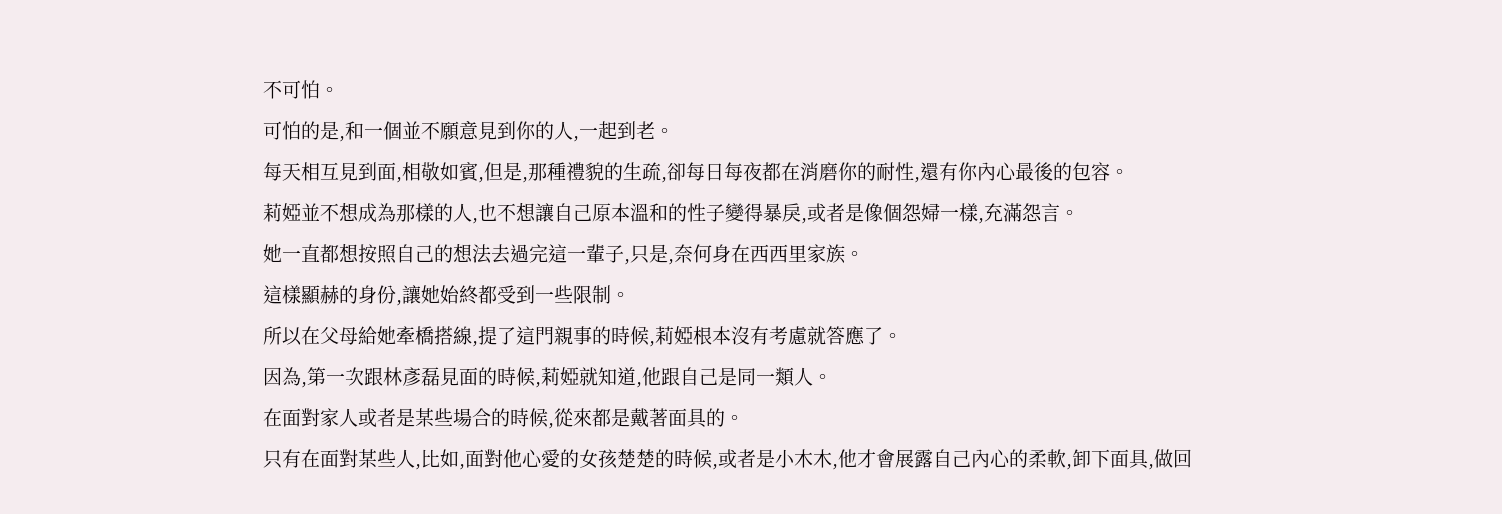不可怕。
可怕的是,和一個並不願意見到你的人,一起到老。
每天相互見到面,相敬如賓,但是,那種禮貌的生疏,卻每日每夜都在消磨你的耐性,還有你內心最後的包容。
莉婭並不想成為那樣的人,也不想讓自己原本溫和的性子變得暴戾,或者是像個怨婦一樣,充滿怨言。
她一直都想按照自己的想法去過完這一輩子,只是,奈何身在西西里家族。
這樣顯赫的身份,讓她始終都受到一些限制。
所以在父母給她牽橋搭線,提了這門親事的時候,莉婭根本沒有考慮就答應了。
因為,第一次跟林彥磊見面的時候,莉婭就知道,他跟自己是同一類人。
在面對家人或者是某些場合的時候,從來都是戴著面具的。
只有在面對某些人,比如,面對他心愛的女孩楚楚的時候,或者是小木木,他才會展露自己內心的柔軟,卸下面具,做回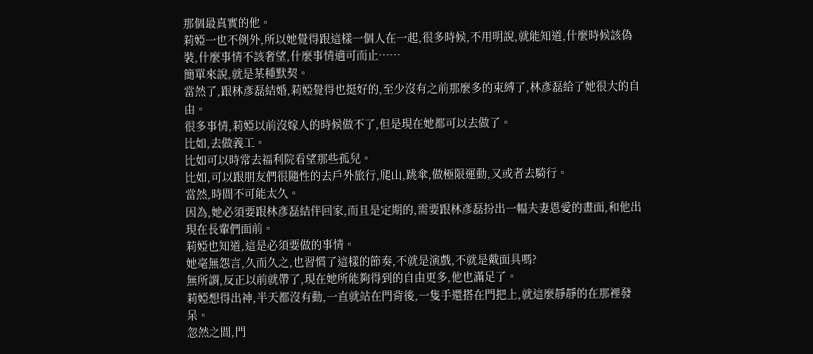那個最真實的他。
莉婭一也不例外,所以她覺得跟這樣一個人在一起,很多時候,不用明說,就能知道,什麼時候該偽裝,什麼事情不該奢望,什麼事情適可而止……
簡單來說,就是某種默契。
當然了,跟林彥磊結婚,莉婭覺得也挺好的,至少沒有之前那麼多的束縛了,林彥磊給了她很大的自由。
很多事情,莉婭以前沒嫁人的時候做不了,但是現在她都可以去做了。
比如,去做義工。
比如可以時常去福利院看望那些孤兒。
比如,可以跟朋友們很隨性的去戶外旅行,爬山,跳傘,做極限運動,又或者去騎行。
當然,時間不可能太久。
因為,她必須要跟林彥磊結伴回家,而且是定期的,需要跟林彥磊扮出一幅夫妻恩愛的畫面,和他出現在長輩們面前。
莉婭也知道,這是必須要做的事情。
她毫無怨言,久而久之,也習慣了這樣的節奏,不就是演戲,不就是戴面具嗎?
無所謂,反正以前就帶了,現在她所能夠得到的自由更多,他也滿足了。
莉婭想得出神,半天都沒有動,一直就站在門背後,一隻手還搭在門把上,就這麼靜靜的在那裡發呆。
忽然之間,門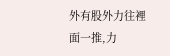外有股外力往裡面一推,力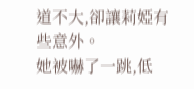道不大,卻讓莉婭有些意外。
她被嚇了一跳,低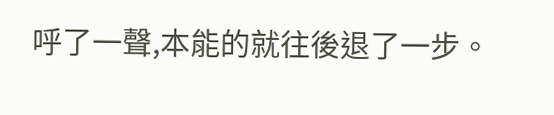呼了一聲,本能的就往後退了一步。